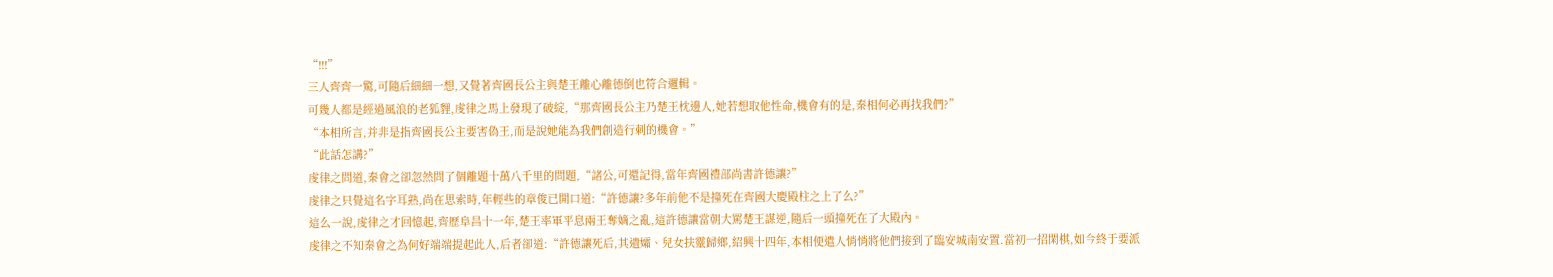“!!!”
三人齊齊一驚,可隨后細細一想,又覺著齊國長公主與楚王離心離德倒也符合邏輯。
可幾人都是經過風浪的老狐貍,虔律之馬上發現了破綻,“那齊國長公主乃楚王枕邊人,她若想取他性命,機會有的是,秦相何必再找我們?”
“本相所言,并非是指齊國長公主要害偽王,而是說她能為我們創造行刺的機會。”
“此話怎講?”
虔律之問道,秦會之卻忽然問了個離題十萬八千里的問題,“諸公,可還記得,當年齊國禮部尚書許德讓?”
虔律之只覺這名字耳熟,尚在思索時,年輕些的章俊已開口道:“許德讓?多年前他不是撞死在齊國大慶殿柱之上了么?”
這么一說,虔律之才回憶起,齊歷阜昌十一年,楚王率軍平息兩王奪嫡之亂,這許德讓當朝大罵楚王謀逆,隨后一頭撞死在了大殿內。
虔律之不知秦會之為何好端端提起此人,后者卻道:“許德讓死后,其遺孀、兒女扶靈歸鄉,紹興十四年,本相便遣人悄悄將他們接到了臨安城南安置.當初一招閑棋,如今終于要派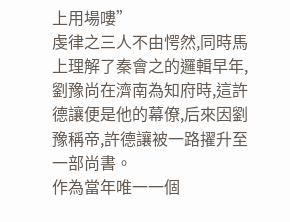上用場嘍”
虔律之三人不由愕然,同時馬上理解了秦會之的邏輯早年,劉豫尚在濟南為知府時,這許德讓便是他的幕僚,后來因劉豫稱帝,許德讓被一路擢升至一部尚書。
作為當年唯一一個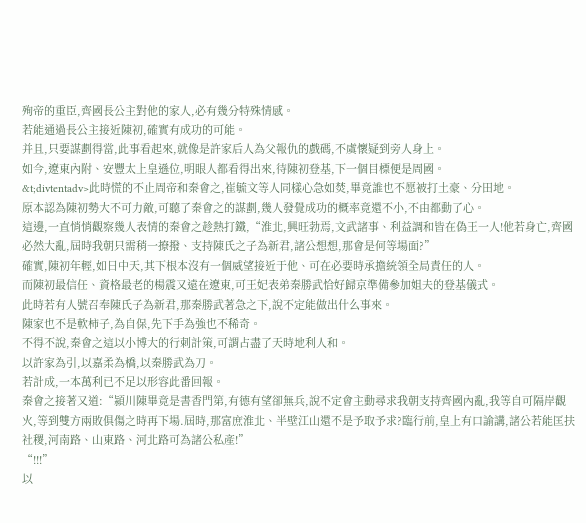殉帝的重臣,齊國長公主對他的家人,必有幾分特殊情感。
若能通過長公主接近陳初,確實有成功的可能。
并且,只要謀劃得當,此事看起來,就像是許家后人為父報仇的戲碼,不虞懷疑到旁人身上。
如今,遼東內附、安豐太上皇遜位,明眼人都看得出來,待陳初登基,下一個目標便是周國。
&t;divtentadv>此時慌的不止周帝和秦會之,崔毓文等人同樣心急如焚,畢竟誰也不愿被打土豪、分田地。
原本認為陳初勢大不可力敵,可聽了秦會之的謀劃,幾人發覺成功的概率竟還不小,不由都動了心。
這邊,一直悄悄觀察幾人表情的秦會之趁熱打鐵,“淮北,興旺勃焉,文武諸事、利益調和皆在偽王一人!他若身亡,齊國必然大亂,屆時我朝只需稍一撩撥、支持陳氏之子為新君,諸公想想,那會是何等場面?”
確實,陳初年輕,如日中天,其下根本沒有一個威望接近于他、可在必要時承擔統領全局責任的人。
而陳初最信任、資格最老的楊震又遠在遼東,可王妃表弟秦勝武恰好歸京準備參加姐夫的登基儀式。
此時若有人號召奉陳氏子為新君,那秦勝武著急之下,說不定能做出什么事來。
陳家也不是軟柿子,為自保,先下手為強也不稀奇。
不得不說,秦會之這以小博大的行刺計策,可謂占盡了天時地利人和。
以許家為引,以嘉柔為橋,以秦勝武為刀。
若計成,一本萬利已不足以形容此番回報。
秦會之接著又道:“潁川陳畢竟是書香門第,有德有望卻無兵,說不定會主動尋求我朝支持齊國內亂,我等自可隔岸觀火,等到雙方兩敗俱傷之時再下場.屆時,那富庶淮北、半壁江山還不是予取予求?臨行前,皇上有口諭講,諸公若能匡扶社稷,河南路、山東路、河北路可為諸公私產!”
“!!!”
以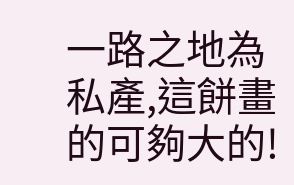一路之地為私產,這餅畫的可夠大的!